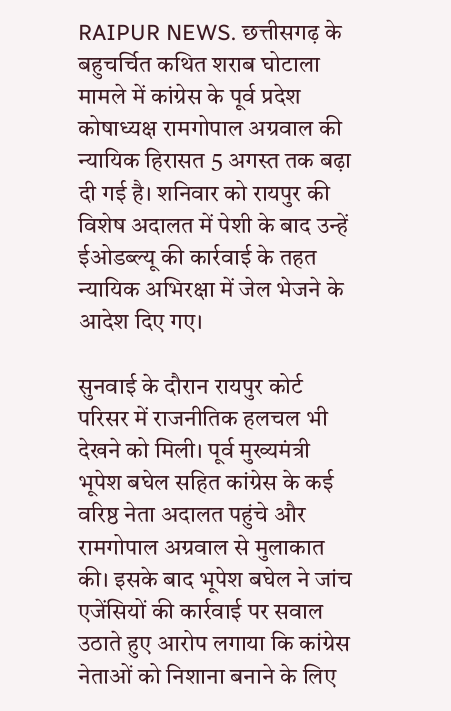RAIPUR NEWS. छत्तीसगढ़ के बहुचर्चित कथित शराब घोटाला मामले में कांग्रेस के पूर्व प्रदेश कोषाध्यक्ष रामगोपाल अग्रवाल की न्यायिक हिरासत 5 अगस्त तक बढ़ा दी गई है। शनिवार को रायपुर की विशेष अदालत में पेशी के बाद उन्हें ईओडब्ल्यू की कार्रवाई के तहत न्यायिक अभिरक्षा में जेल भेजने के आदेश दिए गए।

सुनवाई के दौरान रायपुर कोर्ट परिसर में राजनीतिक हलचल भी देखने को मिली। पूर्व मुख्यमंत्री भूपेश बघेल सहित कांग्रेस के कई वरिष्ठ नेता अदालत पहुंचे और रामगोपाल अग्रवाल से मुलाकात की। इसके बाद भूपेश बघेल ने जांच एजेंसियों की कार्रवाई पर सवाल उठाते हुए आरोप लगाया कि कांग्रेस नेताओं को निशाना बनाने के लिए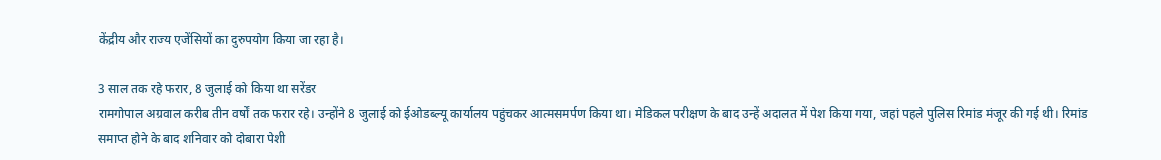केंद्रीय और राज्य एजेंसियों का दुरुपयोग किया जा रहा है।

3 साल तक रहे फरार, 8 जुलाई को किया था सरेंडर
रामगोपाल अग्रवाल करीब तीन वर्षों तक फरार रहे। उन्होंने 8 जुलाई को ईओडब्ल्यू कार्यालय पहुंचकर आत्मसमर्पण किया था। मेडिकल परीक्षण के बाद उन्हें अदालत में पेश किया गया, जहां पहले पुलिस रिमांड मंजूर की गई थी। रिमांड समाप्त होने के बाद शनिवार को दोबारा पेशी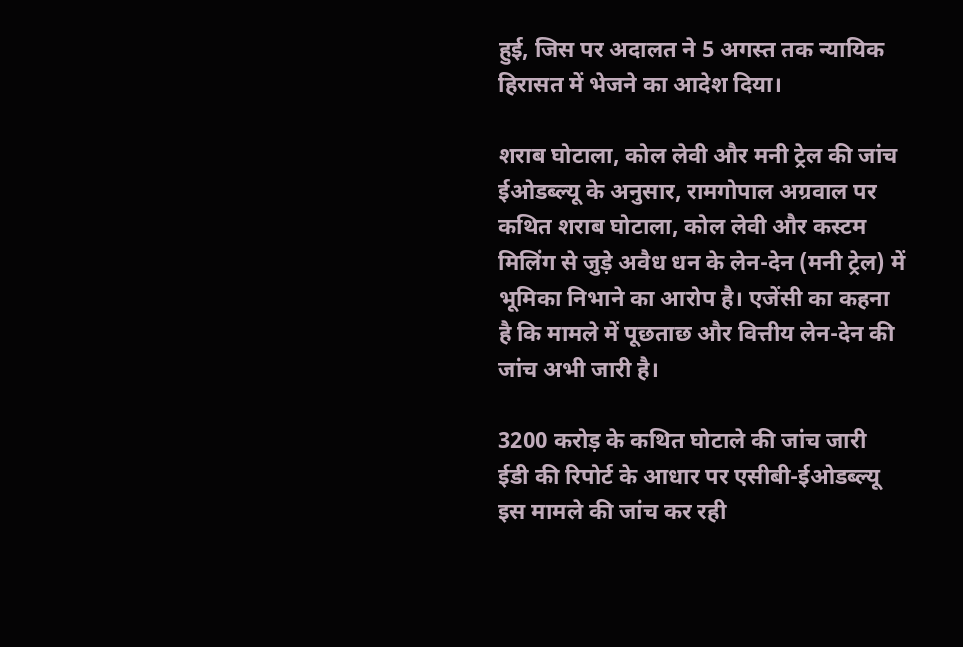हुई, जिस पर अदालत ने 5 अगस्त तक न्यायिक हिरासत में भेजने का आदेश दिया।

शराब घोटाला, कोल लेवी और मनी ट्रेल की जांच
ईओडब्ल्यू के अनुसार, रामगोपाल अग्रवाल पर कथित शराब घोटाला, कोल लेवी और कस्टम मिलिंग से जुड़े अवैध धन के लेन-देन (मनी ट्रेल) में भूमिका निभाने का आरोप है। एजेंसी का कहना है कि मामले में पूछताछ और वित्तीय लेन-देन की जांच अभी जारी है।

3200 करोड़ के कथित घोटाले की जांच जारी
ईडी की रिपोर्ट के आधार पर एसीबी-ईओडब्ल्यू इस मामले की जांच कर रही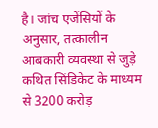है। जांच एजेंसियों के अनुसार, तत्कालीन आबकारी व्यवस्था से जुड़े कथित सिंडिकेट के माध्यम से 3200 करोड़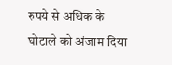रुपये से अधिक के घोटाले को अंजाम दिया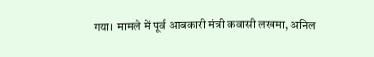गया। मामले में पूर्व आबकारी मंत्री कवासी लखमा, अनिल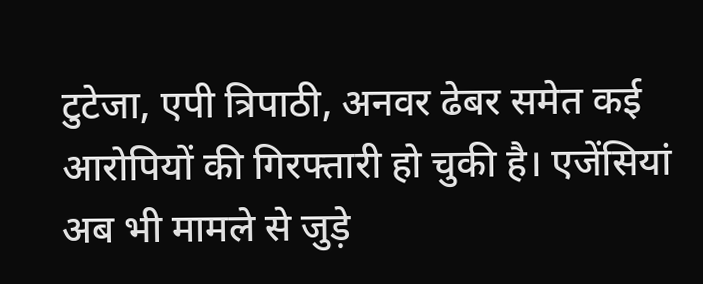टुटेजा, एपी त्रिपाठी, अनवर ढेबर समेत कई आरोपियों की गिरफ्तारी हो चुकी है। एजेंसियां अब भी मामले से जुड़े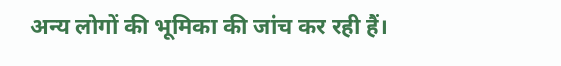अन्य लोगों की भूमिका की जांच कर रही हैं।